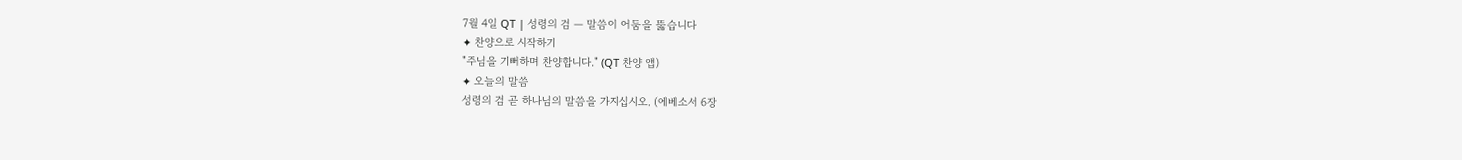7월 4일 QT | 성령의 검 — 말씀이 어둠을 뚫습니다
✦ 찬양으로 시작하기
"주님을 기뻐하며 찬양합니다." (QT 찬양 앱)
✦ 오늘의 말씀
성령의 검 곧 하나님의 말씀을 가지십시오. (에베소서 6장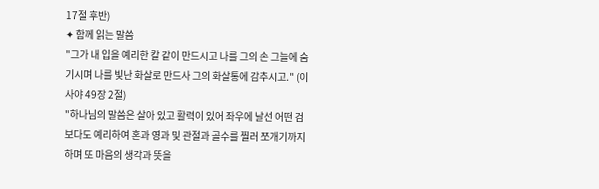17절 후반)
✦ 함께 읽는 말씀
"그가 내 입을 예리한 칼 같이 만드시고 나를 그의 손 그늘에 숨기시며 나를 빛난 화살로 만드사 그의 화살통에 감추시고." (이사야 49장 2절)
"하나님의 말씀은 살아 있고 활력이 있어 좌우에 날선 어떤 검보다도 예리하여 혼과 영과 및 관절과 골수를 찔러 쪼개기까지 하며 또 마음의 생각과 뜻을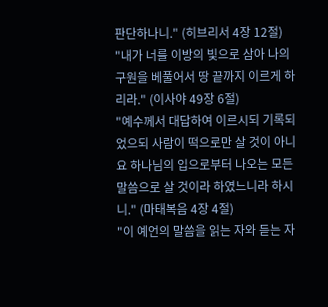판단하나니." (히브리서 4장 12절)
"내가 너를 이방의 빛으로 삼아 나의 구원을 베풀어서 땅 끝까지 이르게 하리라." (이사야 49장 6절)
"예수께서 대답하여 이르시되 기록되었으되 사람이 떡으로만 살 것이 아니요 하나님의 입으로부터 나오는 모든 말씀으로 살 것이라 하였느니라 하시니." (마태복음 4장 4절)
"이 예언의 말씀을 읽는 자와 듣는 자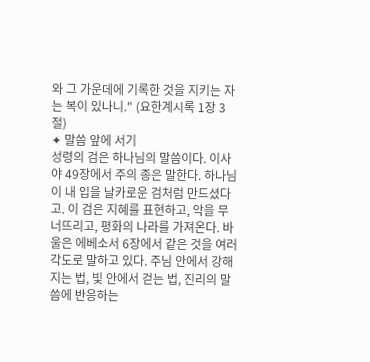와 그 가운데에 기록한 것을 지키는 자는 복이 있나니." (요한계시록 1장 3절)
✦ 말씀 앞에 서기
성령의 검은 하나님의 말씀이다. 이사야 49장에서 주의 종은 말한다. 하나님이 내 입을 날카로운 검처럼 만드셨다고. 이 검은 지혜를 표현하고, 악을 무너뜨리고, 평화의 나라를 가져온다. 바울은 에베소서 6장에서 같은 것을 여러 각도로 말하고 있다. 주님 안에서 강해지는 법, 빛 안에서 걷는 법, 진리의 말씀에 반응하는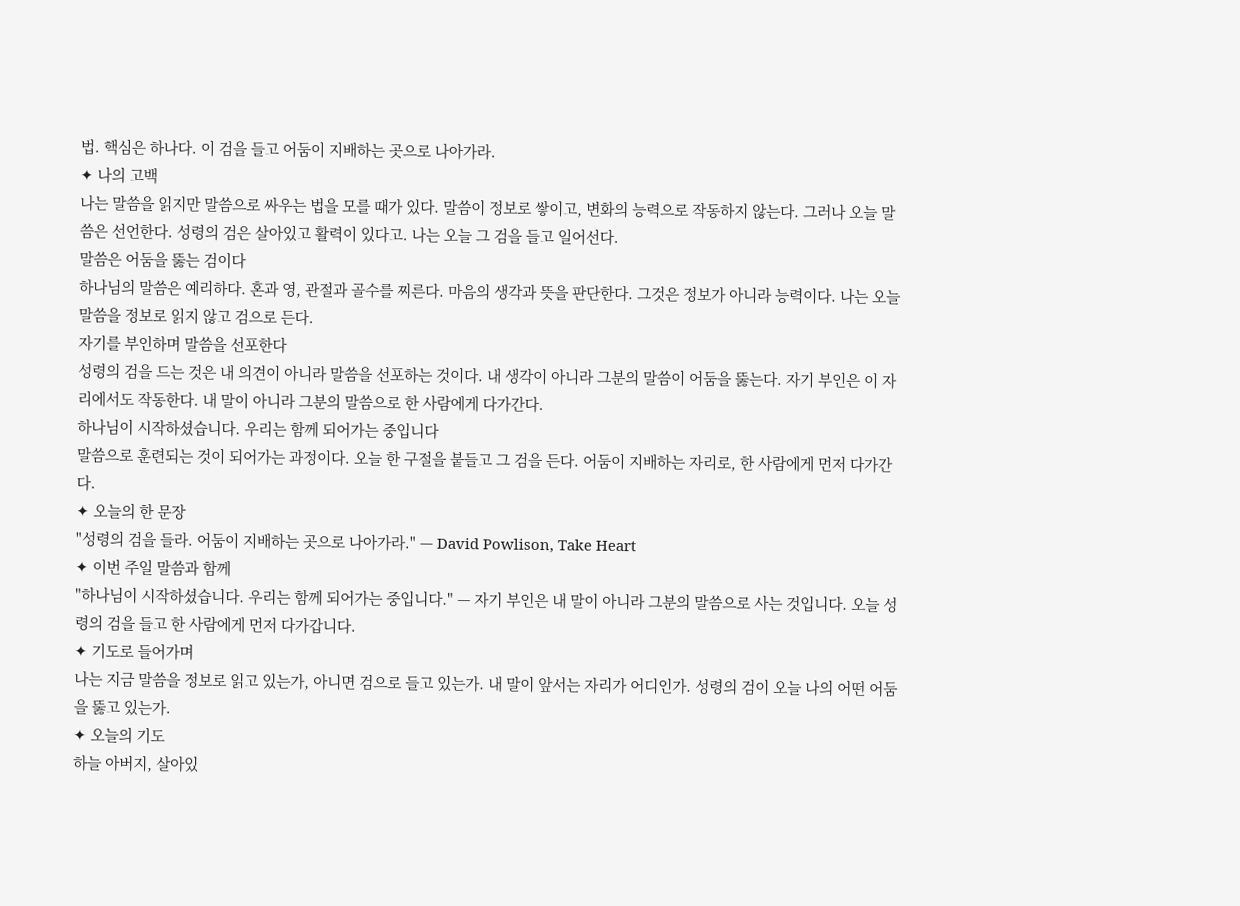법. 핵심은 하나다. 이 검을 들고 어둠이 지배하는 곳으로 나아가라.
✦ 나의 고백
나는 말씀을 읽지만 말씀으로 싸우는 법을 모를 때가 있다. 말씀이 정보로 쌓이고, 변화의 능력으로 작동하지 않는다. 그러나 오늘 말씀은 선언한다. 성령의 검은 살아있고 활력이 있다고. 나는 오늘 그 검을 들고 일어선다.
말씀은 어둠을 뚫는 검이다
하나님의 말씀은 예리하다. 혼과 영, 관절과 골수를 찌른다. 마음의 생각과 뜻을 판단한다. 그것은 정보가 아니라 능력이다. 나는 오늘 말씀을 정보로 읽지 않고 검으로 든다.
자기를 부인하며 말씀을 선포한다
성령의 검을 드는 것은 내 의견이 아니라 말씀을 선포하는 것이다. 내 생각이 아니라 그분의 말씀이 어둠을 뚫는다. 자기 부인은 이 자리에서도 작동한다. 내 말이 아니라 그분의 말씀으로 한 사람에게 다가간다.
하나님이 시작하셨습니다. 우리는 함께 되어가는 중입니다
말씀으로 훈련되는 것이 되어가는 과정이다. 오늘 한 구절을 붙들고 그 검을 든다. 어둠이 지배하는 자리로, 한 사람에게 먼저 다가간다.
✦ 오늘의 한 문장
"성령의 검을 들라. 어둠이 지배하는 곳으로 나아가라." — David Powlison, Take Heart
✦ 이번 주일 말씀과 함께
"하나님이 시작하셨습니다. 우리는 함께 되어가는 중입니다." — 자기 부인은 내 말이 아니라 그분의 말씀으로 사는 것입니다. 오늘 성령의 검을 들고 한 사람에게 먼저 다가갑니다.
✦ 기도로 들어가며
나는 지금 말씀을 정보로 읽고 있는가, 아니면 검으로 들고 있는가. 내 말이 앞서는 자리가 어디인가. 성령의 검이 오늘 나의 어떤 어둠을 뚫고 있는가.
✦ 오늘의 기도
하늘 아버지, 살아있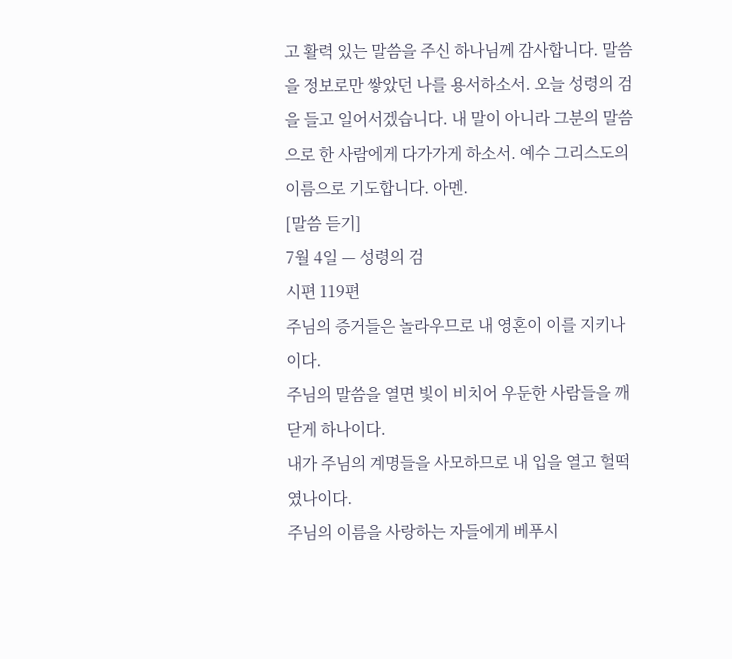고 활력 있는 말씀을 주신 하나님께 감사합니다. 말씀을 정보로만 쌓았던 나를 용서하소서. 오늘 성령의 검을 들고 일어서겠습니다. 내 말이 아니라 그분의 말씀으로 한 사람에게 다가가게 하소서. 예수 그리스도의 이름으로 기도합니다. 아멘.
[말씀 듣기]
7월 4일 — 성령의 검
시편 119편
주님의 증거들은 놀라우므로 내 영혼이 이를 지키나이다.
주님의 말씀을 열면 빛이 비치어 우둔한 사람들을 깨닫게 하나이다.
내가 주님의 계명들을 사모하므로 내 입을 열고 헐떡였나이다.
주님의 이름을 사랑하는 자들에게 베푸시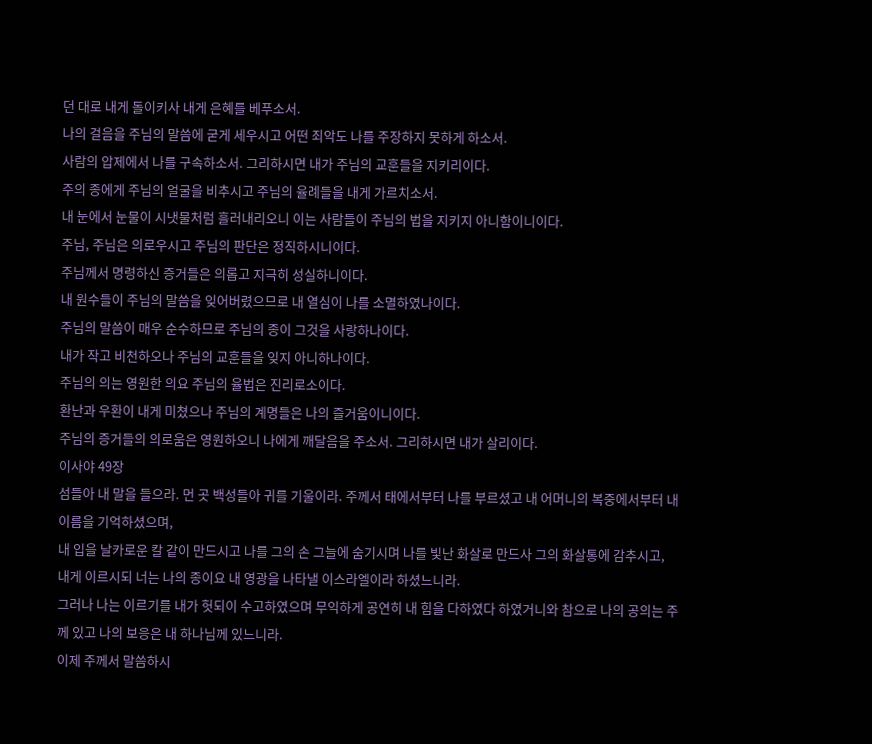던 대로 내게 돌이키사 내게 은혜를 베푸소서.
나의 걸음을 주님의 말씀에 굳게 세우시고 어떤 죄악도 나를 주장하지 못하게 하소서.
사람의 압제에서 나를 구속하소서. 그리하시면 내가 주님의 교훈들을 지키리이다.
주의 종에게 주님의 얼굴을 비추시고 주님의 율례들을 내게 가르치소서.
내 눈에서 눈물이 시냇물처럼 흘러내리오니 이는 사람들이 주님의 법을 지키지 아니함이니이다.
주님, 주님은 의로우시고 주님의 판단은 정직하시니이다.
주님께서 명령하신 증거들은 의롭고 지극히 성실하니이다.
내 원수들이 주님의 말씀을 잊어버렸으므로 내 열심이 나를 소멸하였나이다.
주님의 말씀이 매우 순수하므로 주님의 종이 그것을 사랑하나이다.
내가 작고 비천하오나 주님의 교훈들을 잊지 아니하나이다.
주님의 의는 영원한 의요 주님의 율법은 진리로소이다.
환난과 우환이 내게 미쳤으나 주님의 계명들은 나의 즐거움이니이다.
주님의 증거들의 의로움은 영원하오니 나에게 깨달음을 주소서. 그리하시면 내가 살리이다.
이사야 49장
섬들아 내 말을 들으라. 먼 곳 백성들아 귀를 기울이라. 주께서 태에서부터 나를 부르셨고 내 어머니의 복중에서부터 내 이름을 기억하셨으며,
내 입을 날카로운 칼 같이 만드시고 나를 그의 손 그늘에 숨기시며 나를 빛난 화살로 만드사 그의 화살통에 감추시고,
내게 이르시되 너는 나의 종이요 내 영광을 나타낼 이스라엘이라 하셨느니라.
그러나 나는 이르기를 내가 헛되이 수고하였으며 무익하게 공연히 내 힘을 다하였다 하였거니와 참으로 나의 공의는 주께 있고 나의 보응은 내 하나님께 있느니라.
이제 주께서 말씀하시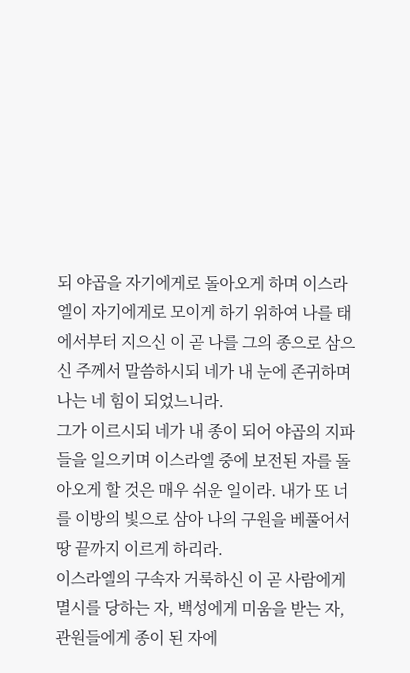되 야곱을 자기에게로 돌아오게 하며 이스라엘이 자기에게로 모이게 하기 위하여 나를 태에서부터 지으신 이 곧 나를 그의 종으로 삼으신 주께서 말씀하시되 네가 내 눈에 존귀하며 나는 네 힘이 되었느니라.
그가 이르시되 네가 내 종이 되어 야곱의 지파들을 일으키며 이스라엘 중에 보전된 자를 돌아오게 할 것은 매우 쉬운 일이라. 내가 또 너를 이방의 빛으로 삼아 나의 구원을 베풀어서 땅 끝까지 이르게 하리라.
이스라엘의 구속자 거룩하신 이 곧 사람에게 멸시를 당하는 자, 백성에게 미움을 받는 자, 관원들에게 종이 된 자에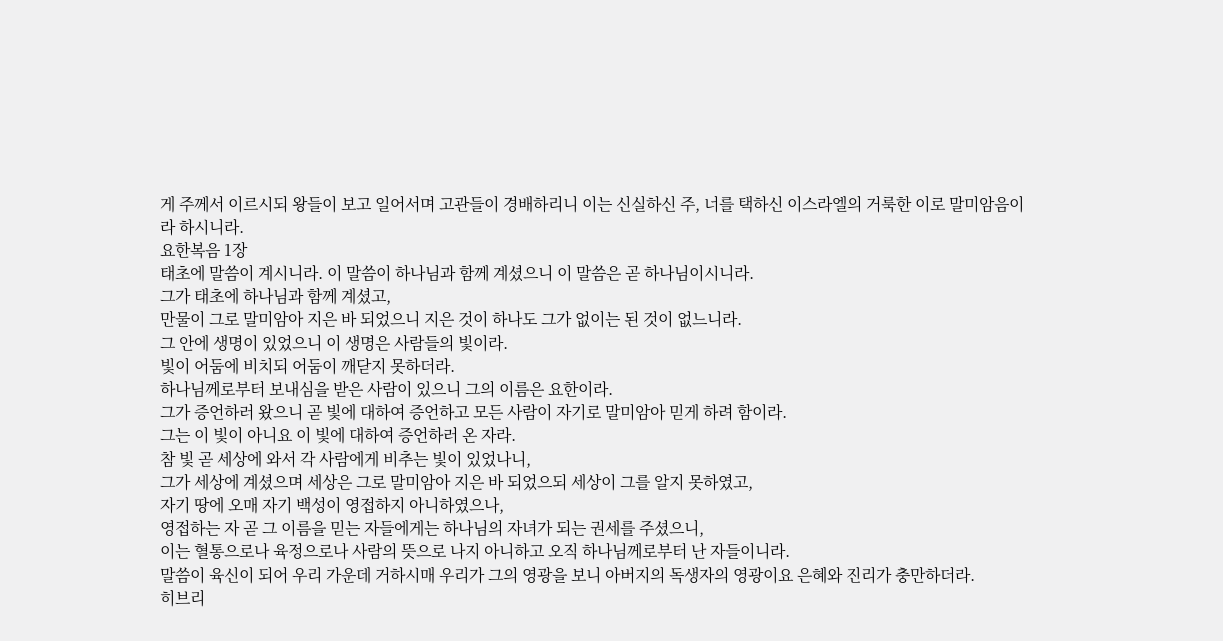게 주께서 이르시되 왕들이 보고 일어서며 고관들이 경배하리니 이는 신실하신 주, 너를 택하신 이스라엘의 거룩한 이로 말미암음이라 하시니라.
요한복음 1장
태초에 말씀이 계시니라. 이 말씀이 하나님과 함께 계셨으니 이 말씀은 곧 하나님이시니라.
그가 태초에 하나님과 함께 계셨고,
만물이 그로 말미암아 지은 바 되었으니 지은 것이 하나도 그가 없이는 된 것이 없느니라.
그 안에 생명이 있었으니 이 생명은 사람들의 빛이라.
빛이 어둠에 비치되 어둠이 깨닫지 못하더라.
하나님께로부터 보내심을 받은 사람이 있으니 그의 이름은 요한이라.
그가 증언하러 왔으니 곧 빛에 대하여 증언하고 모든 사람이 자기로 말미암아 믿게 하려 함이라.
그는 이 빛이 아니요 이 빛에 대하여 증언하러 온 자라.
참 빛 곧 세상에 와서 각 사람에게 비추는 빛이 있었나니,
그가 세상에 계셨으며 세상은 그로 말미암아 지은 바 되었으되 세상이 그를 알지 못하였고,
자기 땅에 오매 자기 백성이 영접하지 아니하였으나,
영접하는 자 곧 그 이름을 믿는 자들에게는 하나님의 자녀가 되는 권세를 주셨으니,
이는 혈통으로나 육정으로나 사람의 뜻으로 나지 아니하고 오직 하나님께로부터 난 자들이니라.
말씀이 육신이 되어 우리 가운데 거하시매 우리가 그의 영광을 보니 아버지의 독생자의 영광이요 은혜와 진리가 충만하더라.
히브리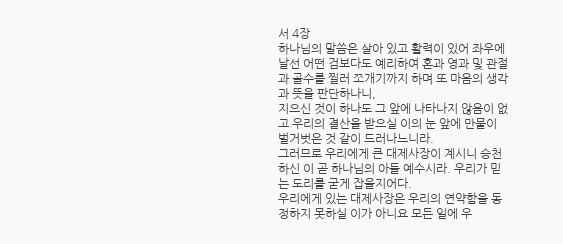서 4장
하나님의 말씀은 살아 있고 활력이 있어 좌우에 날선 어떤 검보다도 예리하여 혼과 영과 및 관절과 골수를 찔러 쪼개기까지 하며 또 마음의 생각과 뜻을 판단하나니,
지으신 것이 하나도 그 앞에 나타나지 않음이 없고 우리의 결산을 받으실 이의 눈 앞에 만물이 벌거벗은 것 같이 드러나느니라.
그러므로 우리에게 큰 대제사장이 계시니 승천하신 이 곧 하나님의 아들 예수시라. 우리가 믿는 도리를 굳게 잡을지어다.
우리에게 있는 대제사장은 우리의 연약함을 동정하지 못하실 이가 아니요 모든 일에 우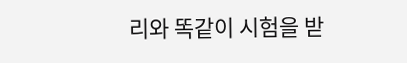리와 똑같이 시험을 받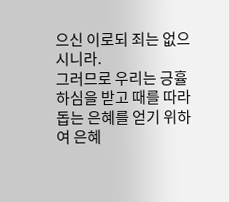으신 이로되 죄는 없으시니라.
그러므로 우리는 긍휼하심을 받고 때를 따라 돕는 은혜를 얻기 위하여 은혜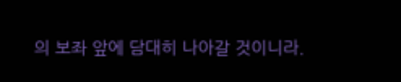의 보좌 앞에 담대히 나아갈 것이니라.